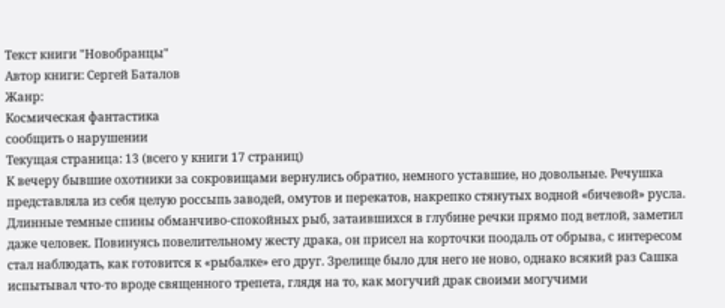Текст книги "Новобранцы"
Автор книги: Сергей Баталов
Жанр:
Космическая фантастика
сообщить о нарушении
Текущая страница: 13 (всего у книги 17 страниц)
К вечеру бывшие охотники за сокровищами вернулись обратно, немного уставшие, но довольные. Речушка представляла из себя целую россыпь заводей, омутов и перекатов, накрепко стянутых водной «бичевой» русла.
Длинные темные спины обманчиво-спокойных рыб, затаившихся в глубине речки прямо под ветлой, заметил даже человек. Повинуясь повелительному жесту драка, он присел на корточки поодаль от обрыва, с интересом стал наблюдать, как готовится к «рыбалке» его друг. Зрелище было для него не ново, однако всякий раз Сашка испытывал что-то вроде священного трепета, глядя на то, как могучий драк своими могучими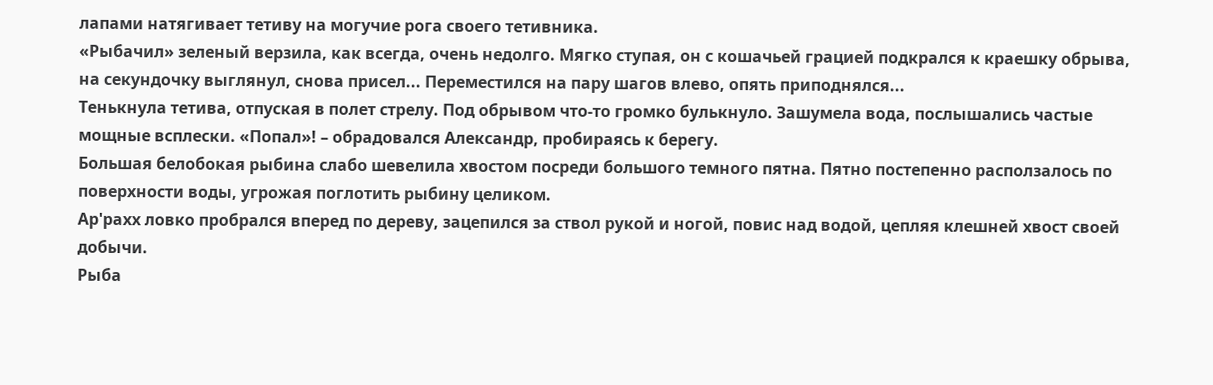лапами натягивает тетиву на могучие рога своего тетивника.
«Рыбачил» зеленый верзила, как всегда, очень недолго. Мягко ступая, он с кошачьей грацией подкрался к краешку обрыва, на секундочку выглянул, снова присел... Переместился на пару шагов влево, опять приподнялся...
Тенькнула тетива, отпуская в полет стрелу. Под обрывом что-то громко булькнуло. Зашумела вода, послышались частые мощные всплески. «Попал»! – обрадовался Александр, пробираясь к берегу.
Большая белобокая рыбина слабо шевелила хвостом посреди большого темного пятна. Пятно постепенно расползалось по поверхности воды, угрожая поглотить рыбину целиком.
Ар'рахх ловко пробрался вперед по дереву, зацепился за ствол рукой и ногой, повис над водой, цепляя клешней хвост своей добычи.
Рыба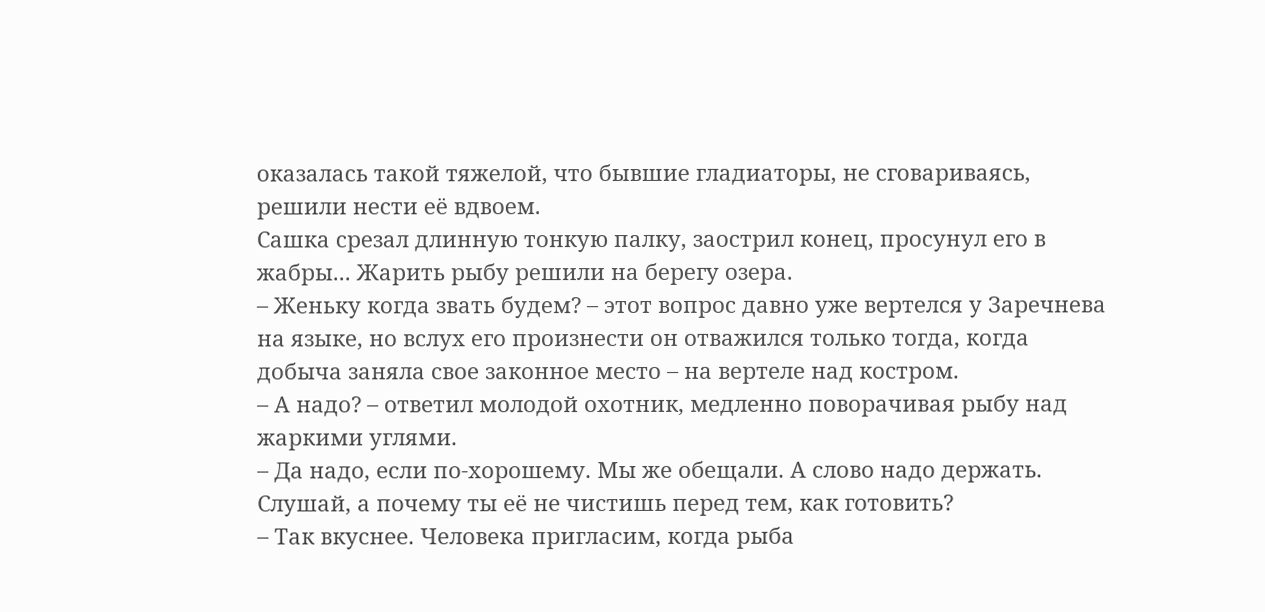оказалась такой тяжелой, что бывшие гладиаторы, не сговариваясь, решили нести её вдвоем.
Сашка срезал длинную тонкую палку, заострил конец, просунул его в жабры... Жарить рыбу решили на берегу озера.
– Женьку когда звать будем? – этот вопрос давно уже вертелся у Заречнева на языке, но вслух его произнести он отважился только тогда, когда добыча заняла свое законное место – на вертеле над костром.
– А надо? – ответил молодой охотник, медленно поворачивая рыбу над жаркими углями.
– Да надо, если по-хорошему. Мы же обещали. А слово надо держать. Слушай, а почему ты её не чистишь перед тем, как готовить?
– Так вкуснее. Человека пригласим, когда рыба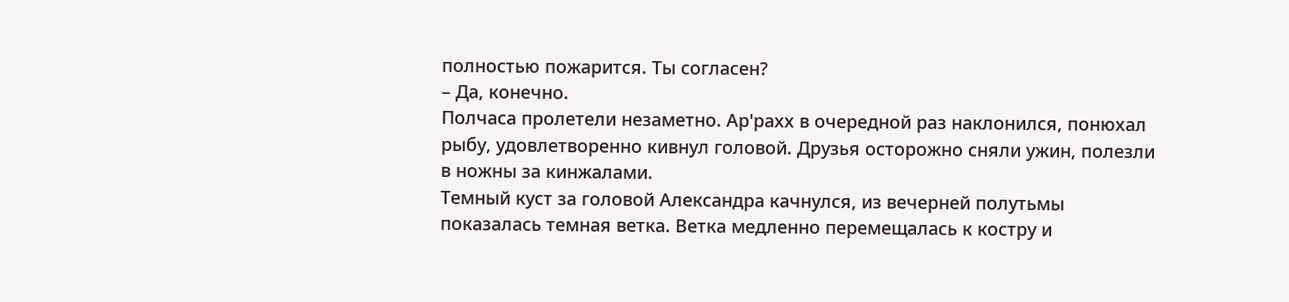полностью пожарится. Ты согласен?
– Да, конечно.
Полчаса пролетели незаметно. Ар'рахх в очередной раз наклонился, понюхал рыбу, удовлетворенно кивнул головой. Друзья осторожно сняли ужин, полезли в ножны за кинжалами.
Темный куст за головой Александра качнулся, из вечерней полутьмы показалась темная ветка. Ветка медленно перемещалась к костру и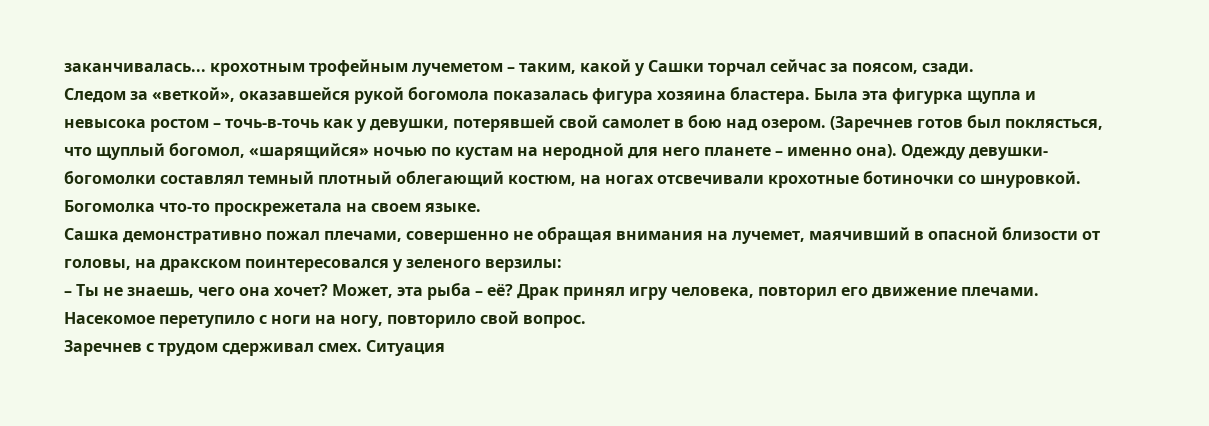заканчивалась... крохотным трофейным лучеметом – таким, какой у Сашки торчал сейчас за поясом, сзади.
Следом за «веткой», оказавшейся рукой богомола показалась фигура хозяина бластера. Была эта фигурка щупла и невысока ростом – точь-в-точь как у девушки, потерявшей свой самолет в бою над озером. (Заречнев готов был поклясться, что щуплый богомол, «шарящийся» ночью по кустам на неродной для него планете – именно она). Одежду девушки-богомолки составлял темный плотный облегающий костюм, на ногах отсвечивали крохотные ботиночки со шнуровкой. Богомолка что-то проскрежетала на своем языке.
Сашка демонстративно пожал плечами, совершенно не обращая внимания на лучемет, маячивший в опасной близости от головы, на дракском поинтересовался у зеленого верзилы:
– Ты не знаешь, чего она хочет? Может, эта рыба – её? Драк принял игру человека, повторил его движение плечами. Насекомое перетупило с ноги на ногу, повторило свой вопрос.
Заречнев с трудом сдерживал смех. Ситуация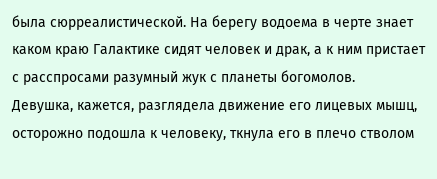была сюрреалистической. На берегу водоема в черте знает каком краю Галактике сидят человек и драк, а к ним пристает с расспросами разумный жук с планеты богомолов.
Девушка, кажется, разглядела движение его лицевых мышц, осторожно подошла к человеку, ткнула его в плечо стволом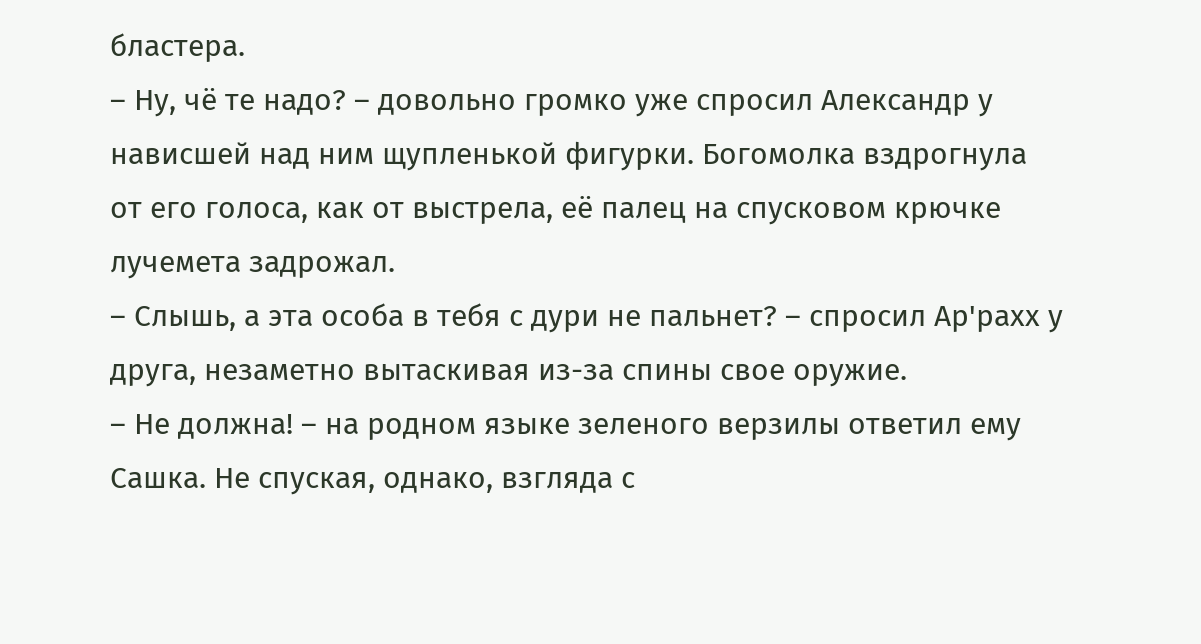бластера.
– Ну, чё те надо? – довольно громко уже спросил Александр у нависшей над ним щупленькой фигурки. Богомолка вздрогнула от его голоса, как от выстрела, её палец на спусковом крючке лучемета задрожал.
– Слышь, а эта особа в тебя с дури не пальнет? – спросил Ар'рахх у друга, незаметно вытаскивая из-за спины свое оружие.
– Не должна! – на родном языке зеленого верзилы ответил ему Сашка. Не спуская, однако, взгляда с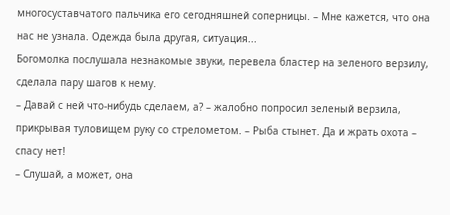многосуставчатого пальчика его сегодняшней соперницы. – Мне кажется, что она нас не узнала. Одежда была другая, ситуация...
Богомолка послушала незнакомые звуки, перевела бластер на зеленого верзилу, сделала пару шагов к нему.
– Давай с ней что-нибудь сделаем, а? – жалобно попросил зеленый верзила, прикрывая туловищем руку со стрелометом. – Рыба стынет. Да и жрать охота – спасу нет!
– Слушай, а может, она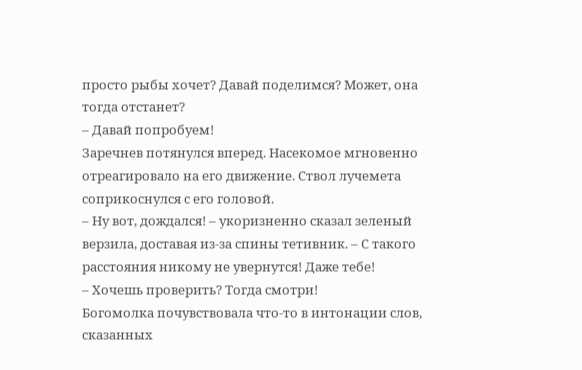просто рыбы хочет? Давай поделимся? Может, она тогда отстанет?
– Давай попробуем!
Заречнев потянулся вперед. Насекомое мгновенно отреагировало на его движение. Ствол лучемета соприкоснулся с его головой.
– Ну вот, дождался! – укоризненно сказал зеленый верзила, доставая из-за спины тетивник. – С такого расстояния никому не увернутся! Даже тебе!
– Хочешь проверить? Тогда смотри!
Богомолка почувствовала что-то в интонации слов, сказанных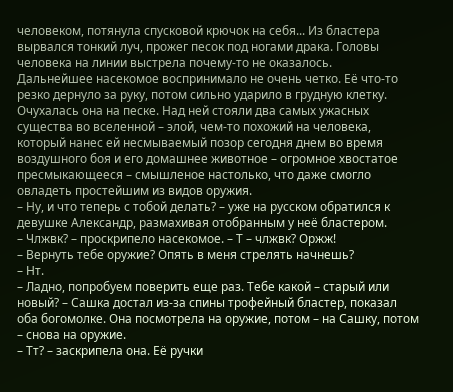человеком, потянула спусковой крючок на себя... Из бластера вырвался тонкий луч, прожег песок под ногами драка. Головы человека на линии выстрела почему-то не оказалось.
Дальнейшее насекомое воспринимало не очень четко. Её что-то резко дернуло за руку, потом сильно ударило в грудную клетку.
Очухалась она на песке. Над ней стояли два самых ужасных существа во вселенной – элой, чем-то похожий на человека, который нанес ей несмываемый позор сегодня днем во время воздушного боя и его домашнее животное – огромное хвостатое пресмыкающееся – смышленое настолько, что даже смогло овладеть простейшим из видов оружия.
– Ну, и что теперь с тобой делать? – уже на русском обратился к девушке Александр, размахивая отобранным у неё бластером.
– Члжвк? – проскрипело насекомое. – Т – члжвк? Оржж!
– Вернуть тебе оружие? Опять в меня стрелять начнешь?
– Нт.
– Ладно, попробуем поверить еще раз. Тебе какой – старый или новый? – Сашка достал из-за спины трофейный бластер, показал оба богомолке. Она посмотрела на оружие, потом – на Сашку, потом – снова на оружие.
– Тт? – заскрипела она. Её ручки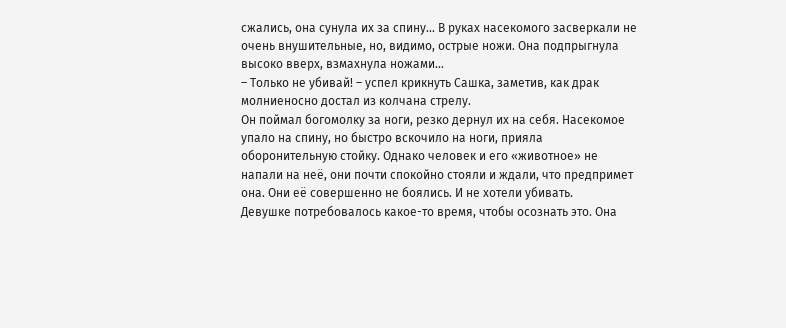сжались, она сунула их за спину... В руках насекомого засверкали не очень внушительные, но, видимо, острые ножи. Она подпрыгнула высоко вверх, взмахнула ножами...
– Только не убивай! – успел крикнуть Сашка, заметив, как драк молниеносно достал из колчана стрелу.
Он поймал богомолку за ноги, резко дернул их на себя. Насекомое упало на спину, но быстро вскочило на ноги, прияла оборонительную стойку. Однако человек и его «животное» не напали на неё, они почти спокойно стояли и ждали, что предпримет она. Они её совершенно не боялись. И не хотели убивать.
Девушке потребовалось какое-то время, чтобы осознать это. Она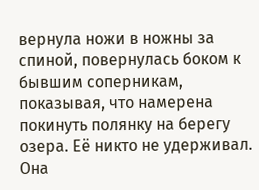вернула ножи в ножны за спиной, повернулась боком к бывшим соперникам, показывая, что намерена покинуть полянку на берегу озера. Её никто не удерживал.
Она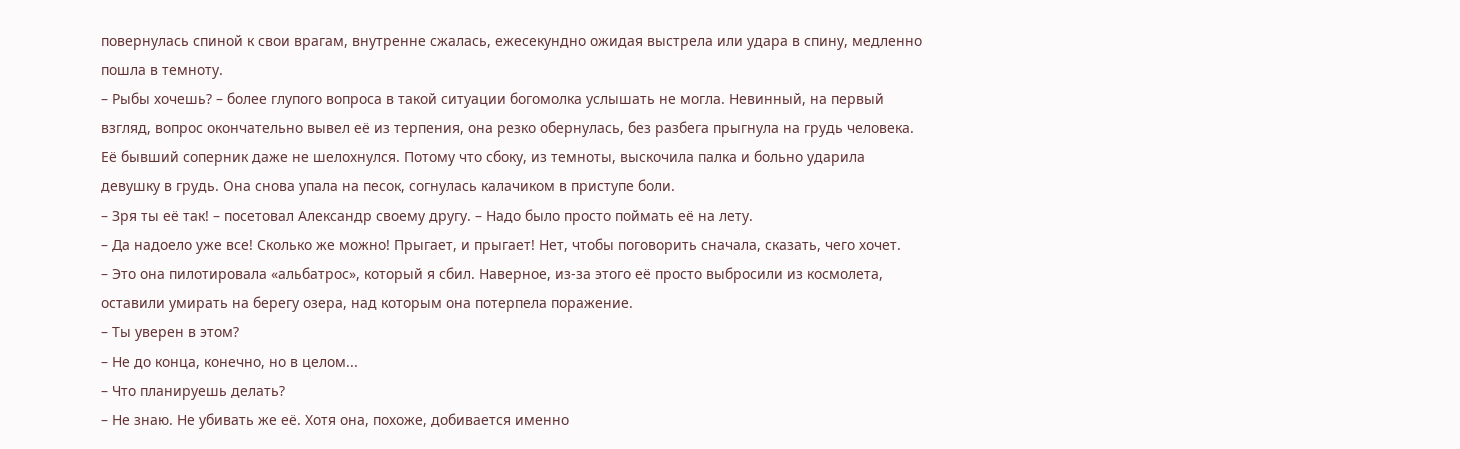повернулась спиной к свои врагам, внутренне сжалась, ежесекундно ожидая выстрела или удара в спину, медленно пошла в темноту.
– Рыбы хочешь? – более глупого вопроса в такой ситуации богомолка услышать не могла. Невинный, на первый взгляд, вопрос окончательно вывел её из терпения, она резко обернулась, без разбега прыгнула на грудь человека.
Её бывший соперник даже не шелохнулся. Потому что сбоку, из темноты, выскочила палка и больно ударила девушку в грудь. Она снова упала на песок, согнулась калачиком в приступе боли.
– Зря ты её так! – посетовал Александр своему другу. – Надо было просто поймать её на лету.
– Да надоело уже все! Сколько же можно! Прыгает, и прыгает! Нет, чтобы поговорить сначала, сказать, чего хочет.
– Это она пилотировала «альбатрос», который я сбил. Наверное, из-за этого её просто выбросили из космолета, оставили умирать на берегу озера, над которым она потерпела поражение.
– Ты уверен в этом?
– Не до конца, конечно, но в целом...
– Что планируешь делать?
– Не знаю. Не убивать же её. Хотя она, похоже, добивается именно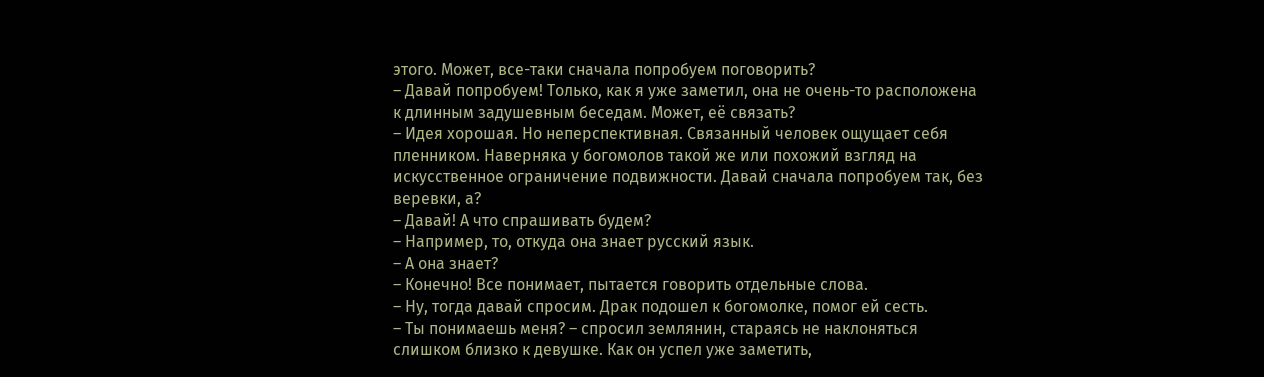этого. Может, все-таки сначала попробуем поговорить?
– Давай попробуем! Только, как я уже заметил, она не очень-то расположена к длинным задушевным беседам. Может, её связать?
– Идея хорошая. Но неперспективная. Связанный человек ощущает себя пленником. Наверняка у богомолов такой же или похожий взгляд на искусственное ограничение подвижности. Давай сначала попробуем так, без веревки, а?
– Давай! А что спрашивать будем?
– Например, то, откуда она знает русский язык.
– А она знает?
– Конечно! Все понимает, пытается говорить отдельные слова.
– Ну, тогда давай спросим. Драк подошел к богомолке, помог ей сесть.
– Ты понимаешь меня? – спросил землянин, стараясь не наклоняться слишком близко к девушке. Как он успел уже заметить,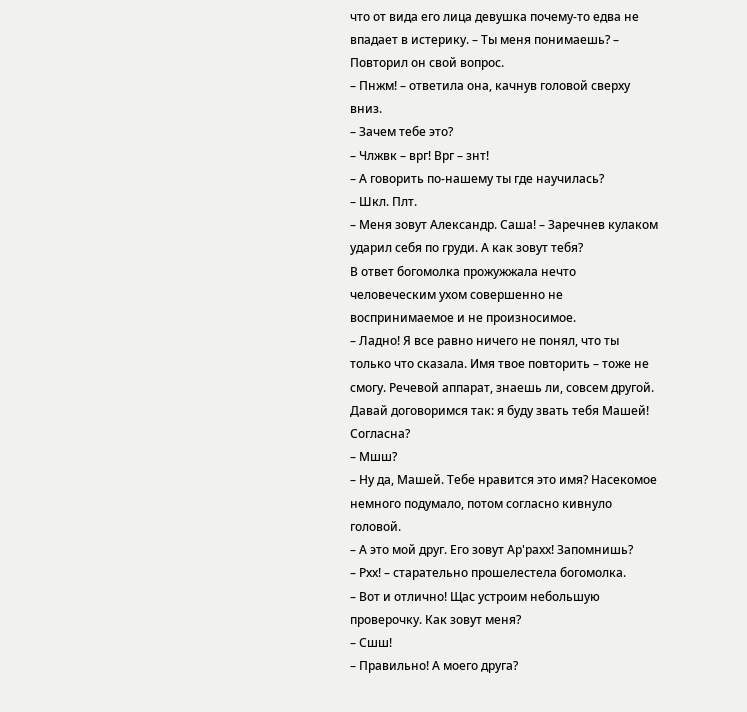что от вида его лица девушка почему-то едва не впадает в истерику. – Ты меня понимаешь? – Повторил он свой вопрос.
– Пнжм! – ответила она, качнув головой сверху вниз.
– Зачем тебе это?
– Члжвк – врг! Врг – знт!
– А говорить по-нашему ты где научилась?
– Шкл. Плт.
– Меня зовут Александр. Саша! – Заречнев кулаком ударил себя по груди. А как зовут тебя?
В ответ богомолка прожужжала нечто человеческим ухом совершенно не воспринимаемое и не произносимое.
– Ладно! Я все равно ничего не понял, что ты только что сказала. Имя твое повторить – тоже не смогу. Речевой аппарат, знаешь ли, совсем другой. Давай договоримся так: я буду звать тебя Машей! Согласна?
– Мшш?
– Ну да, Машей. Тебе нравится это имя? Насекомое немного подумало, потом согласно кивнуло головой.
– А это мой друг. Его зовут Ар'рахх! Запомнишь?
– Рхх! – старательно прошелестела богомолка.
– Вот и отлично! Щас устроим небольшую проверочку. Как зовут меня?
– Сшш!
– Правильно! А моего друга?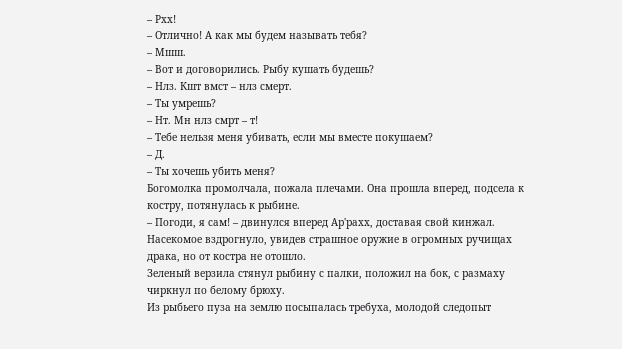– Рхх!
– Отлично! А как мы будем называть тебя?
– Мшш.
– Вот и договорились. Рыбу кушать будешь?
– Нлз. Кшт вмст – нлз смерт.
– Ты умрешь?
– Нт. Мн нлз смрт – т!
– Тебе нельзя меня убивать, если мы вместе покушаем?
– Д.
– Ты хочешь убить меня?
Богомолка промолчала, пожала плечами. Она прошла вперед, подсела к костру, потянулась к рыбине.
– Погоди, я сам! – двинулся вперед Ар'рахх, доставая свой кинжал. Насекомое вздрогнуло, увидев страшное оружие в огромных ручищах драка, но от костра не отошло.
Зеленый верзила стянул рыбину с палки, положил на бок, с размаху чиркнул по белому брюху.
Из рыбьего пуза на землю посыпалась требуха, молодой следопыт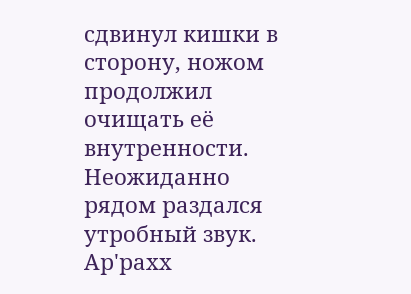сдвинул кишки в сторону, ножом продолжил очищать её внутренности.
Неожиданно рядом раздался утробный звук. Ар'рахх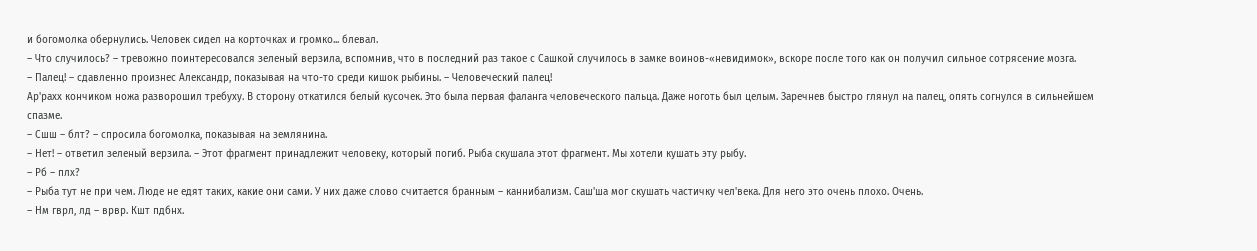и богомолка обернулись. Человек сидел на корточках и громко... блевал.
– Что случилось? – тревожно поинтересовался зеленый верзила, вспомнив, что в последний раз такое с Сашкой случилось в замке воинов-«невидимок», вскоре после того как он получил сильное сотрясение мозга.
– Палец! – сдавленно произнес Александр, показывая на что-то среди кишок рыбины. – Человеческий палец!
Ар'рахх кончиком ножа разворошил требуху. В сторону откатился белый кусочек. Это была первая фаланга человеческого пальца. Даже ноготь был целым. Заречнев быстро глянул на палец, опять согнулся в сильнейшем спазме.
– Сшш – блт? – спросила богомолка, показывая на землянина.
– Нет! – ответил зеленый верзила. – Этот фрагмент принадлежит человеку, который погиб. Рыба скушала этот фрагмент. Мы хотели кушать эту рыбу.
– Рб – плх?
– Рыба тут не при чем. Люде не едят таких, какие они сами. У них даже слово считается бранным – каннибализм. Саш'ша мог скушать частичку чел'века. Для него это очень плохо. Очень.
– Нм гврл, лд – врвр. Кшт пдбнх.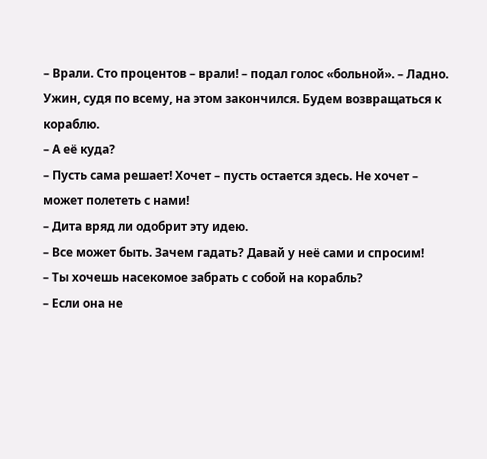– Врали. Сто процентов – врали! – подал голос «больной». – Ладно. Ужин, судя по всему, на этом закончился. Будем возвращаться к кораблю.
– А её куда?
– Пусть сама решает! Хочет – пусть остается здесь. Не хочет – может полететь с нами!
– Дита вряд ли одобрит эту идею.
– Все может быть. Зачем гадать? Давай у неё сами и спросим!
– Ты хочешь насекомое забрать с собой на корабль?
– Если она не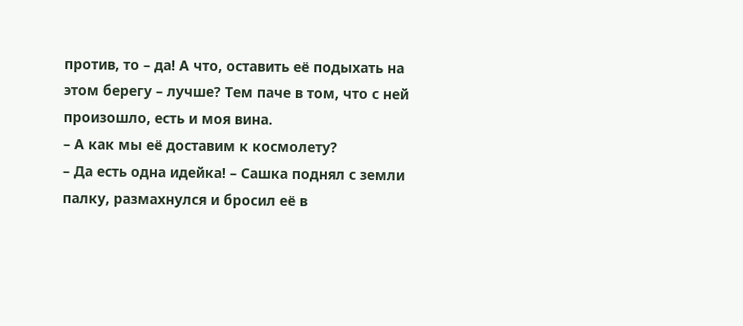против, то – да! А что, оставить её подыхать на этом берегу – лучше? Тем паче в том, что с ней произошло, есть и моя вина.
– А как мы её доставим к космолету?
– Да есть одна идейка! – Сашка поднял с земли палку, размахнулся и бросил её в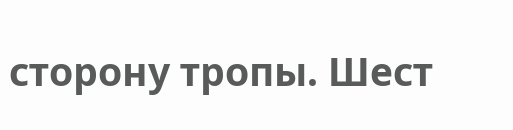сторону тропы. Шест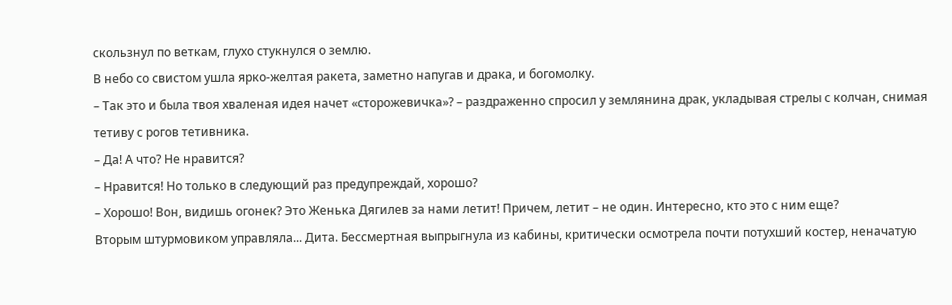скользнул по веткам, глухо стукнулся о землю.
В небо со свистом ушла ярко-желтая ракета, заметно напугав и драка, и богомолку.
– Так это и была твоя хваленая идея начет «сторожевичка»? – раздраженно спросил у землянина драк, укладывая стрелы с колчан, снимая тетиву с рогов тетивника.
– Да! А что? Не нравится?
– Нравится! Но только в следующий раз предупреждай, хорошо?
– Хорошо! Вон, видишь огонек? Это Женька Дягилев за нами летит! Причем, летит – не один. Интересно, кто это с ним еще?
Вторым штурмовиком управляла... Дита. Бессмертная выпрыгнула из кабины, критически осмотрела почти потухший костер, неначатую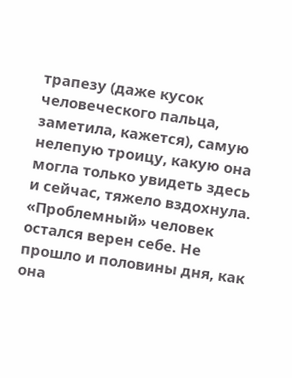трапезу (даже кусок человеческого пальца, заметила, кажется), самую нелепую троицу, какую она могла только увидеть здесь и сейчас, тяжело вздохнула. «Проблемный» человек остался верен себе. Не прошло и половины дня, как она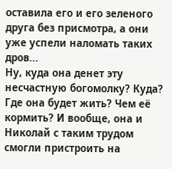оставила его и его зеленого друга без присмотра, а они уже успели наломать таких дров...
Ну, куда она денет эту несчастную богомолку? Куда? Где она будет жить? Чем её кормить? И вообще, она и Николай с таким трудом смогли пристроить на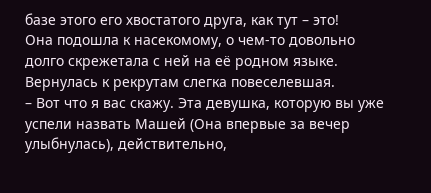базе этого его хвостатого друга, как тут – это!
Она подошла к насекомому, о чем-то довольно долго скрежетала с ней на её родном языке. Вернулась к рекрутам слегка повеселевшая.
– Вот что я вас скажу. Эта девушка, которую вы уже успели назвать Машей (Она впервые за вечер улыбнулась), действительно,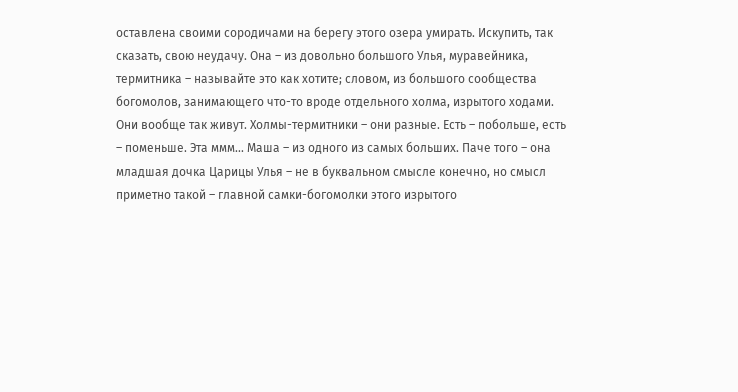оставлена своими сородичами на берегу этого озера умирать. Искупить, так сказать, свою неудачу. Она – из довольно большого Улья, муравейника, термитника – называйте это как хотите; словом, из большого сообщества богомолов, занимающего что-то вроде отдельного холма, изрытого ходами. Они вообще так живут. Холмы-термитники – они разные. Есть – побольше, есть – поменьше. Эта ммм... Маша – из одного из самых больших. Паче того – она младшая дочка Царицы Улья – не в буквальном смысле конечно, но смысл приметно такой – главной самки-богомолки этого изрытого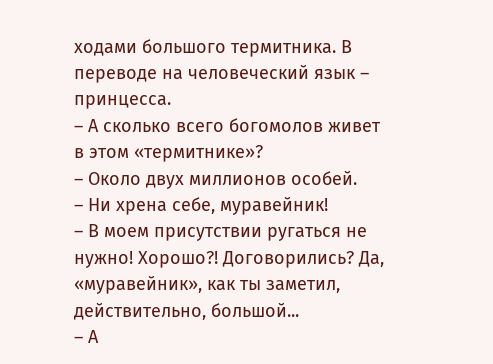ходами большого термитника. В переводе на человеческий язык – принцесса.
– А сколько всего богомолов живет в этом «термитнике»?
– Около двух миллионов особей.
– Ни хрена себе, муравейник!
– В моем присутствии ругаться не нужно! Хорошо?! Договорились? Да, «муравейник», как ты заметил, действительно, большой...
– А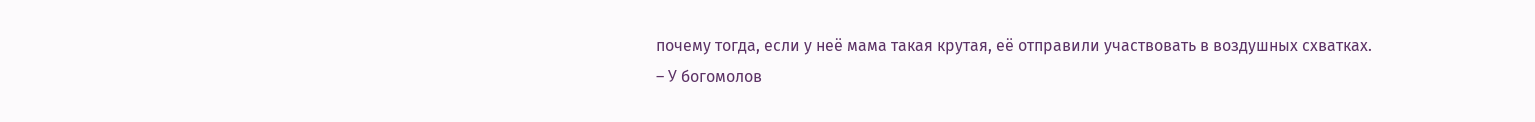почему тогда, если у неё мама такая крутая, её отправили участвовать в воздушных схватках.
– У богомолов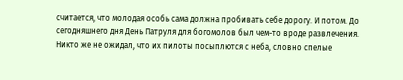считается, что молодая особь сама должна пробивать себе дорогу. И потом. До сегодняшнего дня День Патруля для богомолов был чем-то вроде развлечения. Никто же не ожидал, что их пилоты посыплются с неба, словно спелые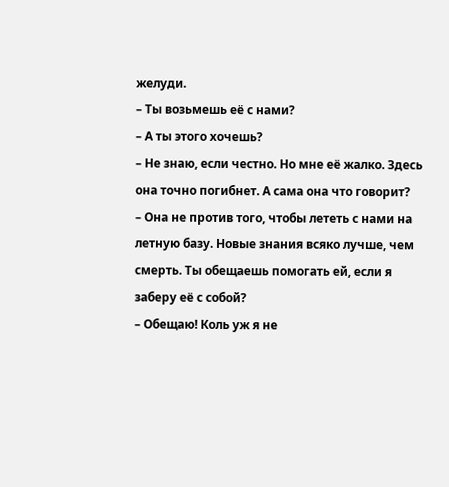желуди.
– Ты возьмешь её с нами?
– А ты этого хочешь?
– Не знаю, если честно. Но мне её жалко. Здесь она точно погибнет. А сама она что говорит?
– Она не против того, чтобы лететь с нами на летную базу. Новые знания всяко лучше, чем смерть. Ты обещаешь помогать ей, если я заберу её с собой?
– Обещаю! Коль уж я не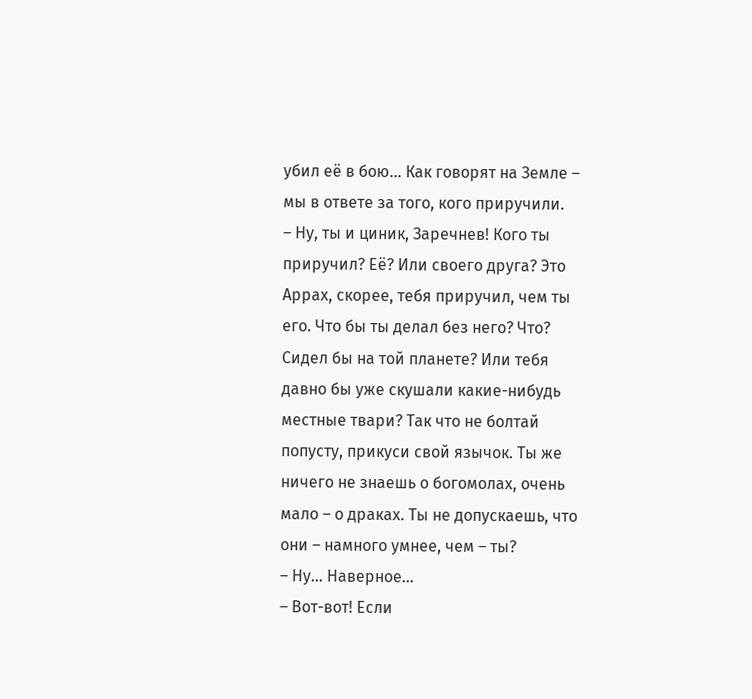убил её в бою... Как говорят на Земле – мы в ответе за того, кого приручили.
– Ну, ты и циник, Заречнев! Кого ты приручил? Её? Или своего друга? Это Аррах, скорее, тебя приручил, чем ты его. Что бы ты делал без него? Что? Сидел бы на той планете? Или тебя давно бы уже скушали какие-нибудь местные твари? Так что не болтай попусту, прикуси свой язычок. Ты же ничего не знаешь о богомолах, очень мало – о драках. Ты не допускаешь, что они – намного умнее, чем – ты?
– Ну... Наверное...
– Вот-вот! Если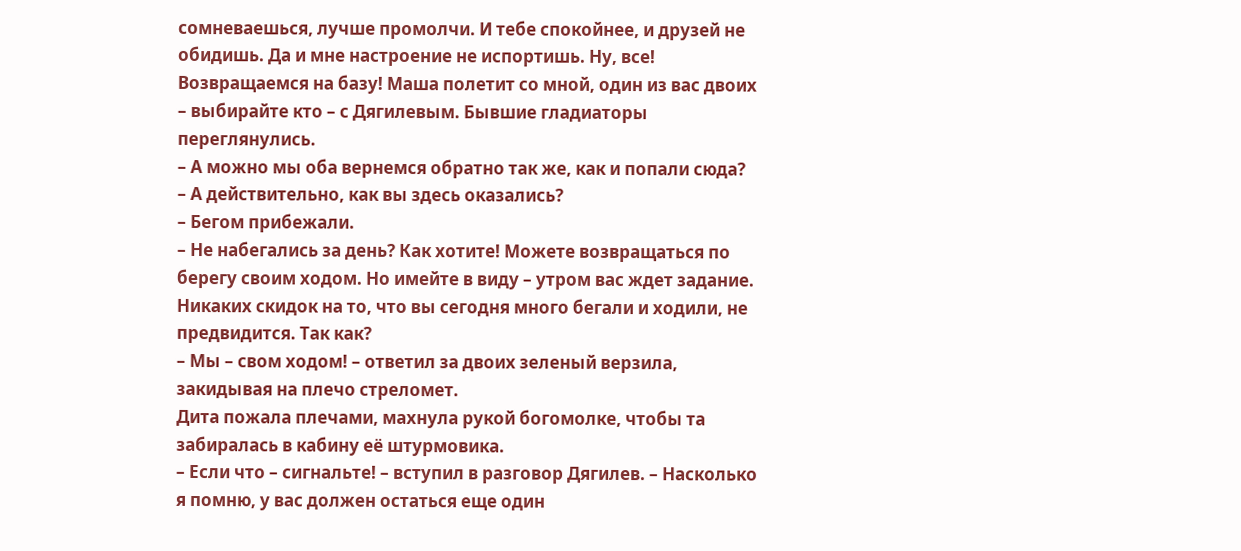сомневаешься, лучше промолчи. И тебе спокойнее, и друзей не обидишь. Да и мне настроение не испортишь. Ну, все! Возвращаемся на базу! Маша полетит со мной, один из вас двоих – выбирайте кто – с Дягилевым. Бывшие гладиаторы переглянулись.
– А можно мы оба вернемся обратно так же, как и попали сюда?
– А действительно, как вы здесь оказались?
– Бегом прибежали.
– Не набегались за день? Как хотите! Можете возвращаться по берегу своим ходом. Но имейте в виду – утром вас ждет задание. Никаких скидок на то, что вы сегодня много бегали и ходили, не предвидится. Так как?
– Мы – свом ходом! – ответил за двоих зеленый верзила, закидывая на плечо стреломет.
Дита пожала плечами, махнула рукой богомолке, чтобы та забиралась в кабину её штурмовика.
– Если что – сигнальте! – вступил в разговор Дягилев. – Насколько я помню, у вас должен остаться еще один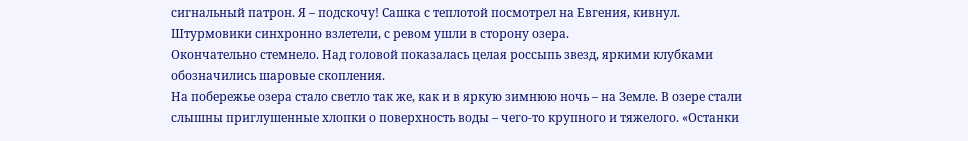сигнальный патрон. Я – подскочу! Сашка с теплотой посмотрел на Евгения, кивнул. Штурмовики синхронно взлетели, с ревом ушли в сторону озера.
Окончательно стемнело. Над головой показалась целая россыпь звезд, яркими клубками обозначились шаровые скопления.
На побережье озера стало светло так же, как и в яркую зимнюю ночь – на Земле. В озере стали слышны приглушенные хлопки о поверхность воды – чего-то крупного и тяжелого. «Останки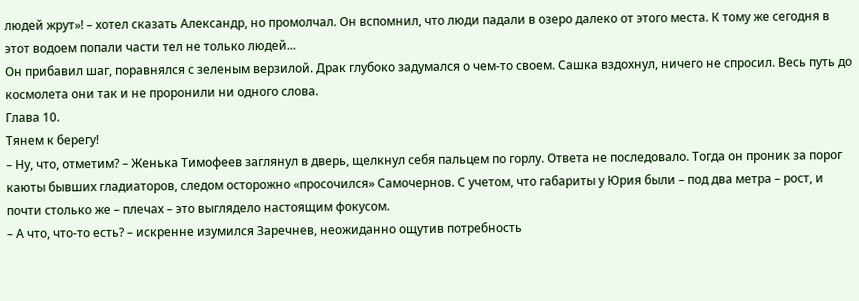людей жрут»! – хотел сказать Александр, но промолчал. Он вспомнил, что люди падали в озеро далеко от этого места. К тому же сегодня в этот водоем попали части тел не только людей...
Он прибавил шаг, поравнялся с зеленым верзилой. Драк глубоко задумался о чем-то своем. Сашка вздохнул, ничего не спросил. Весь путь до космолета они так и не проронили ни одного слова.
Глава 10.
Тянем к берегу!
– Ну, что, отметим? – Женька Тимофеев заглянул в дверь, щелкнул себя пальцем по горлу. Ответа не последовало. Тогда он проник за порог каюты бывших гладиаторов, следом осторожно «просочился» Самочернов. С учетом, что габариты у Юрия были – под два метра – рост, и почти столько же – плечах – это выглядело настоящим фокусом.
– А что, что-то есть? – искренне изумился Заречнев, неожиданно ощутив потребность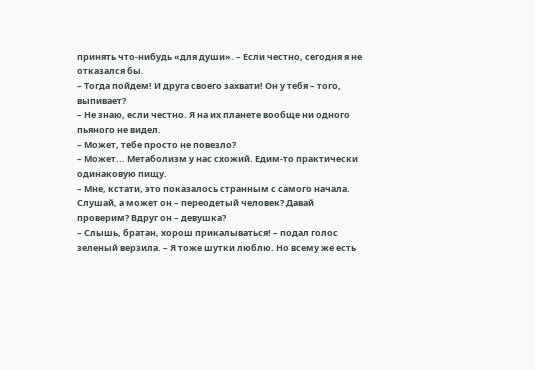принять что-нибудь «для души». – Если честно, сегодня я не отказался бы.
– Тогда пойдем! И друга своего захвати! Он у тебя – того, выпивает?
– Не знаю, если честно. Я на их планете вообще ни одного пьяного не видел.
– Может, тебе просто не повезло?
– Может... Метаболизм у нас схожий. Едим-то практически одинаковую пищу.
– Мне, кстати, это показалось странным с самого начала. Слушай, а может он – переодетый человек? Давай проверим? Вдруг он – девушка?
– Слышь, братан, хорош прикалываться! – подал голос зеленый верзила. – Я тоже шутки люблю. Но всему же есть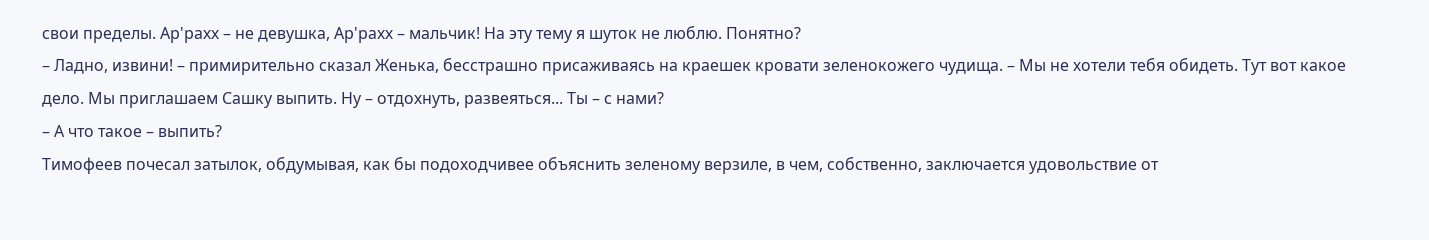свои пределы. Ар'рахх – не девушка, Ар'рахх – мальчик! На эту тему я шуток не люблю. Понятно?
– Ладно, извини! – примирительно сказал Женька, бесстрашно присаживаясь на краешек кровати зеленокожего чудища. – Мы не хотели тебя обидеть. Тут вот какое дело. Мы приглашаем Сашку выпить. Ну – отдохнуть, развеяться... Ты – с нами?
– А что такое – выпить?
Тимофеев почесал затылок, обдумывая, как бы подоходчивее объяснить зеленому верзиле, в чем, собственно, заключается удовольствие от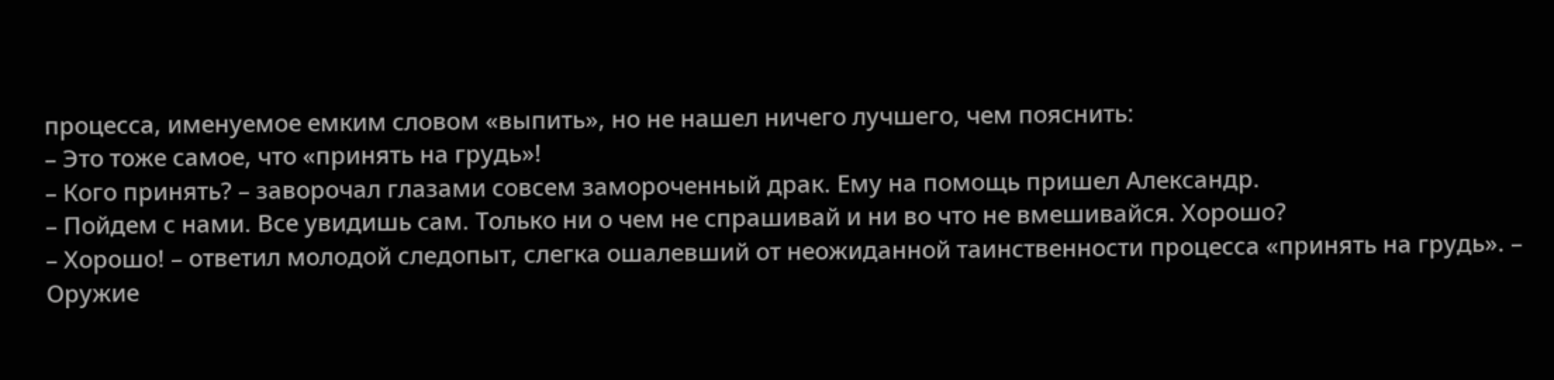процесса, именуемое емким словом «выпить», но не нашел ничего лучшего, чем пояснить:
– Это тоже самое, что «принять на грудь»!
– Кого принять? – заворочал глазами совсем замороченный драк. Ему на помощь пришел Александр.
– Пойдем с нами. Все увидишь сам. Только ни о чем не спрашивай и ни во что не вмешивайся. Хорошо?
– Хорошо! – ответил молодой следопыт, слегка ошалевший от неожиданной таинственности процесса «принять на грудь». – Оружие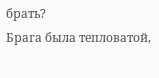брать?
Брага была тепловатой,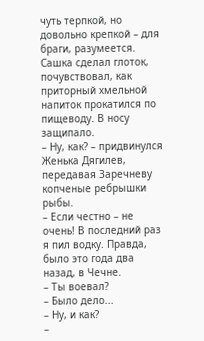чуть терпкой, но довольно крепкой – для браги, разумеется. Сашка сделал глоток, почувствовал, как приторный хмельной напиток прокатился по пищеводу. В носу защипало.
– Ну, как? – придвинулся Женька Дягилев, передавая Заречневу копченые ребрышки рыбы.
– Если честно – не очень! В последний раз я пил водку. Правда, было это года два назад, в Чечне.
– Ты воевал?
– Было дело...
– Ну, и как?
–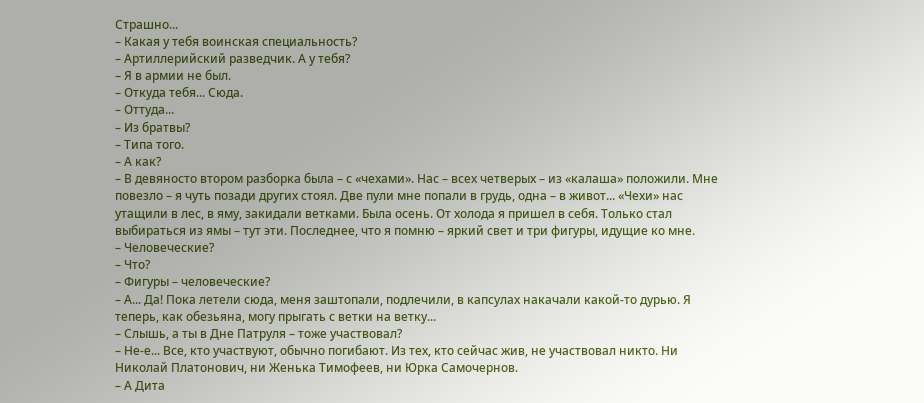Страшно...
– Какая у тебя воинская специальность?
– Артиллерийский разведчик. А у тебя?
– Я в армии не был.
– Откуда тебя... Сюда.
– Оттуда...
– Из братвы?
– Типа того.
– А как?
– В девяносто втором разборка была – с «чехами». Нас – всех четверых – из «калаша» положили. Мне повезло – я чуть позади других стоял. Две пули мне попали в грудь, одна – в живот... «Чехи» нас утащили в лес, в яму, закидали ветками. Была осень. От холода я пришел в себя. Только стал выбираться из ямы – тут эти. Последнее, что я помню – яркий свет и три фигуры, идущие ко мне.
– Человеческие?
– Что?
– Фигуры – человеческие?
– А... Да! Пока летели сюда, меня заштопали, подлечили, в капсулах накачали какой-то дурью. Я теперь, как обезьяна, могу прыгать с ветки на ветку...
– Слышь, а ты в Дне Патруля – тоже участвовал?
– Не-е... Все, кто участвуют, обычно погибают. Из тех, кто сейчас жив, не участвовал никто. Ни Николай Платонович, ни Женька Тимофеев, ни Юрка Самочернов.
– А Дита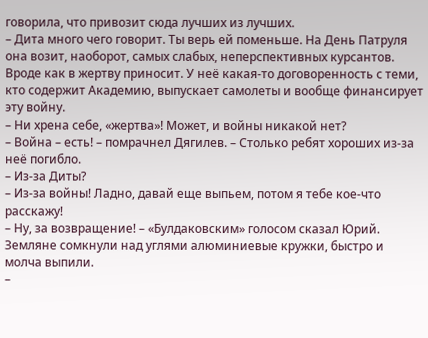говорила, что привозит сюда лучших из лучших.
– Дита много чего говорит. Ты верь ей поменьше. На День Патруля она возит, наоборот, самых слабых, неперспективных курсантов. Вроде как в жертву приносит. У неё какая-то договоренность с теми, кто содержит Академию, выпускает самолеты и вообще финансирует эту войну.
– Ни хрена себе, «жертва»! Может, и войны никакой нет?
– Война – есть! – помрачнел Дягилев. – Столько ребят хороших из-за неё погибло.
– Из-за Диты?
– Из-за войны! Ладно, давай еще выпьем, потом я тебе кое-что расскажу!
– Ну, за возвращение! – «Булдаковским» голосом сказал Юрий. Земляне сомкнули над углями алюминиевые кружки, быстро и молча выпили.
–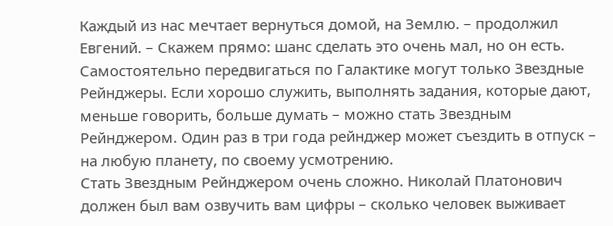Каждый из нас мечтает вернуться домой, на Землю. – продолжил Евгений. – Скажем прямо: шанс сделать это очень мал, но он есть. Самостоятельно передвигаться по Галактике могут только Звездные Рейнджеры. Если хорошо служить, выполнять задания, которые дают, меньше говорить, больше думать – можно стать Звездным Рейнджером. Один раз в три года рейнджер может съездить в отпуск – на любую планету, по своему усмотрению.
Стать Звездным Рейнджером очень сложно. Николай Платонович должен был вам озвучить вам цифры – сколько человек выживает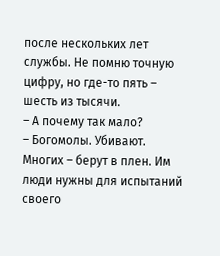после нескольких лет службы. Не помню точную цифру, но где-то пять – шесть из тысячи.
– А почему так мало?
– Богомолы. Убивают. Многих – берут в плен. Им люди нужны для испытаний своего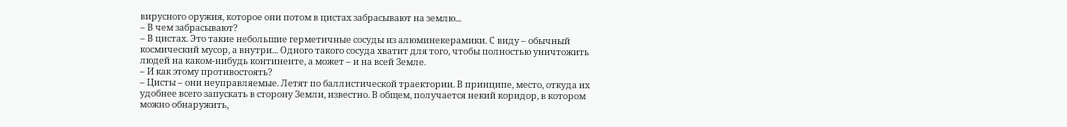вирусного оружия, которое они потом в цистах забрасывают на землю...
– В чем забрасывают?
– В цистах. Это такие небольшие герметичные сосуды из алюминекерамики. С виду – обычный космический мусор, а внутри... Одного такого сосуда хватит для того, чтобы полностью уничтожить людей на каком-нибудь континенте, а может – и на всей Земле.
– И как этому противостоять?
– Цисты – они неуправляемые. Летят по баллистической траектории. В принципе, место, откуда их удобнее всего запускать в сторону Земли, известно. В общем, получается некий коридор, в котором можно обнаружить,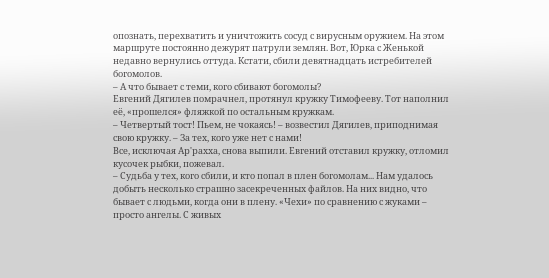опознать, перехватить и уничтожить сосуд с вирусным оружием. На этом маршруте постоянно дежурят патрули землян. Вот, Юрка с Женькой недавно вернулись оттуда. Кстати, сбили девятнадцать истребителей богомолов.
– А что бывает с теми, кого сбивают богомолы?
Евгений Дягилев помрачнел, протянул кружку Тимофееву. Тот наполнил её, «прошелся» фляжкой по остальным кружкам.
– Четвертый тост! Пьем, не чокаясь! – возвестил Дягилев, приподнимая свою кружку. – За тех, кого уже нет с нами!
Все, исключая Ар'рахха, снова выпили. Евгений отставил кружку, отломил кусочек рыбки, пожевал.
– Судьба у тех, кого сбили, и кто попал в плен богомолам... Нам удалось добыть несколько страшно засекреченных файлов. На них видно, что бывает с людьми, когда они в плену. «Чехи» по сравнению с жуками – просто ангелы. С живых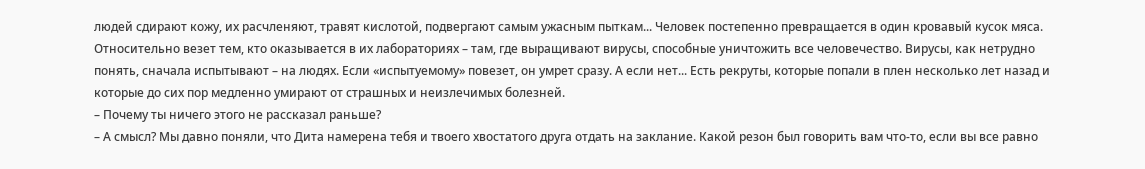людей сдирают кожу, их расчленяют, травят кислотой, подвергают самым ужасным пыткам... Человек постепенно превращается в один кровавый кусок мяса. Относительно везет тем, кто оказывается в их лабораториях – там, где выращивают вирусы, способные уничтожить все человечество. Вирусы, как нетрудно понять, сначала испытывают – на людях. Если «испытуемому» повезет, он умрет сразу. А если нет... Есть рекруты, которые попали в плен несколько лет назад и которые до сих пор медленно умирают от страшных и неизлечимых болезней.
– Почему ты ничего этого не рассказал раньше?
– А смысл? Мы давно поняли, что Дита намерена тебя и твоего хвостатого друга отдать на заклание. Какой резон был говорить вам что-то, если вы все равно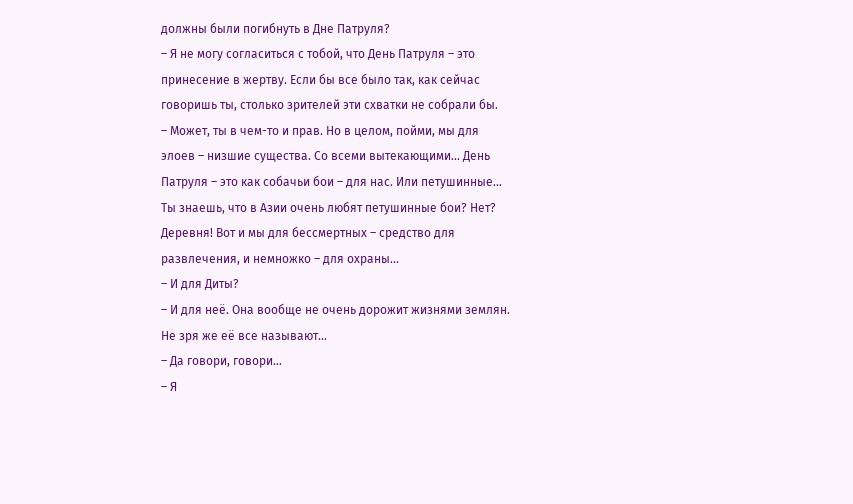должны были погибнуть в Дне Патруля?
– Я не могу согласиться с тобой, что День Патруля – это принесение в жертву. Если бы все было так, как сейчас говоришь ты, столько зрителей эти схватки не собрали бы.
– Может, ты в чем-то и прав. Но в целом, пойми, мы для элоев – низшие существа. Со всеми вытекающими... День Патруля – это как собачьи бои – для нас. Или петушинные... Ты знаешь, что в Азии очень любят петушинные бои? Нет? Деревня! Вот и мы для бессмертных – средство для развлечения, и немножко – для охраны...
– И для Диты?
– И для неё. Она вообще не очень дорожит жизнями землян. Не зря же её все называют...
– Да говори, говори...
– Я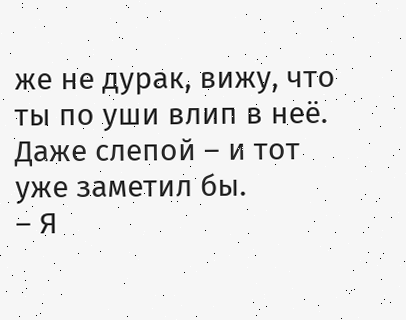же не дурак, вижу, что ты по уши влип в неё. Даже слепой – и тот уже заметил бы.
– Я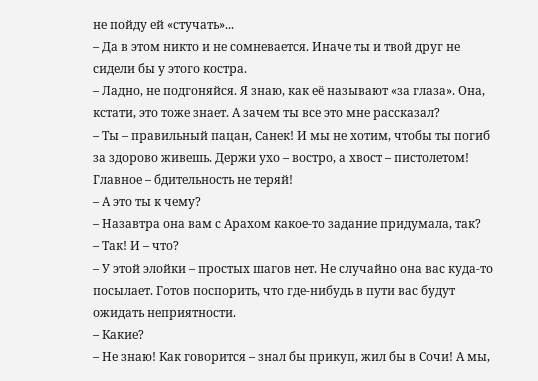не пойду ей «стучать»...
– Да в этом никто и не сомневается. Иначе ты и твой друг не сидели бы у этого костра.
– Ладно, не подгоняйся. Я знаю, как её называют «за глаза». Она, кстати, это тоже знает. А зачем ты все это мне рассказал?
– Ты – правильный пацан, Санек! И мы не хотим, чтобы ты погиб за здорово живешь. Держи ухо – востро, а хвост – пистолетом! Главное – бдительность не теряй!
– А это ты к чему?
– Назавтра она вам с Арахом какое-то задание придумала, так?
– Так! И – что?
– У этой элойки – простых шагов нет. Не случайно она вас куда-то посылает. Готов поспорить, что где-нибудь в пути вас будут ожидать неприятности.
– Какие?
– Не знаю! Как говорится – знал бы прикуп, жил бы в Сочи! А мы,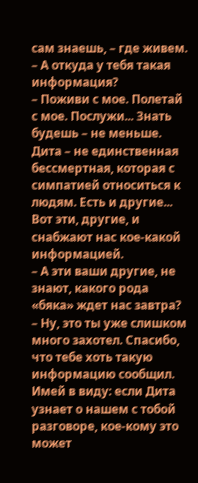сам знаешь, – где живем.
– А откуда у тебя такая информация?
– Поживи с мое. Полетай с мое. Послужи... Знать будешь – не меньше. Дита – не единственная бессмертная, которая с симпатией относиться к людям. Есть и другие... Вот эти, другие, и снабжают нас кое-какой информацией.
– А эти ваши другие, не знают, какого рода «бяка» ждет нас завтра?
– Ну, это ты уже слишком много захотел. Спасибо, что тебе хоть такую информацию сообщил. Имей в виду: если Дита узнает о нашем с тобой разговоре, кое-кому это может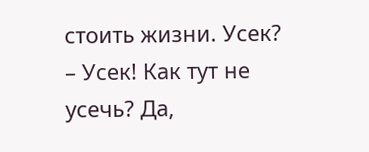стоить жизни. Усек?
– Усек! Как тут не усечь? Да,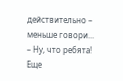действительно – меньше говори...
– Ну, что ребята! Еще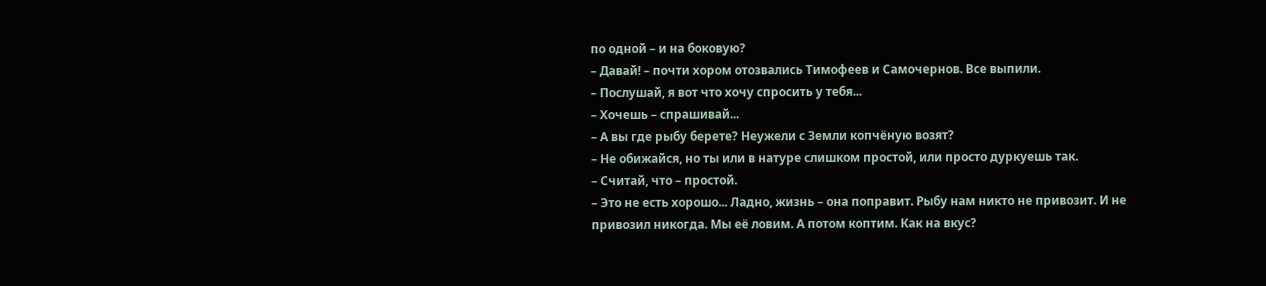по одной – и на боковую?
– Давай! – почти хором отозвались Тимофеев и Самочернов. Все выпили.
– Послушай, я вот что хочу спросить у тебя...
– Хочешь – спрашивай...
– А вы где рыбу берете? Неужели с Земли копчёную возят?
– Не обижайся, но ты или в натуре слишком простой, или просто дуркуешь так.
– Считай, что – простой.
– Это не есть хорошо... Ладно, жизнь – она поправит. Рыбу нам никто не привозит. И не привозил никогда. Мы её ловим. А потом коптим. Как на вкус?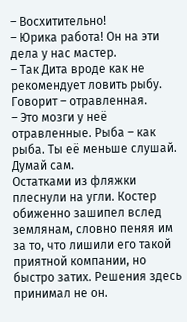– Восхитительно!
– Юрика работа! Он на эти дела у нас мастер.
– Так Дита вроде как не рекомендует ловить рыбу. Говорит – отравленная.
– Это мозги у неё отравленные. Рыба – как рыба. Ты её меньше слушай. Думай сам.
Остатками из фляжки плеснули на угли. Костер обиженно зашипел вслед землянам, словно пеняя им за то, что лишили его такой приятной компании, но быстро затих. Решения здесь принимал не он.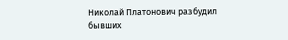Николай Платонович разбудил бывших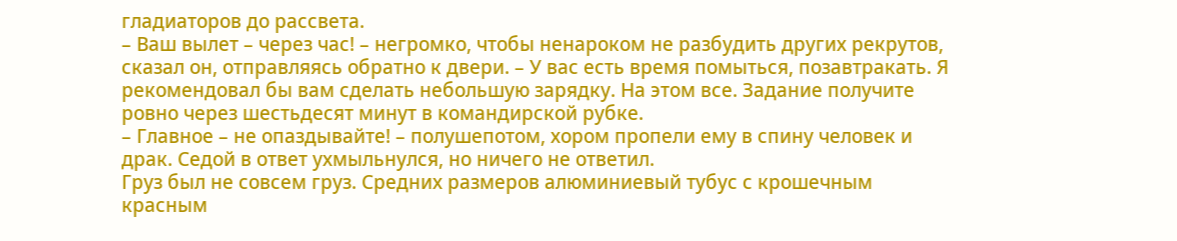гладиаторов до рассвета.
– Ваш вылет – через час! – негромко, чтобы ненароком не разбудить других рекрутов, сказал он, отправляясь обратно к двери. – У вас есть время помыться, позавтракать. Я рекомендовал бы вам сделать небольшую зарядку. На этом все. Задание получите ровно через шестьдесят минут в командирской рубке.
– Главное – не опаздывайте! – полушепотом, хором пропели ему в спину человек и драк. Седой в ответ ухмыльнулся, но ничего не ответил.
Груз был не совсем груз. Средних размеров алюминиевый тубус с крошечным красным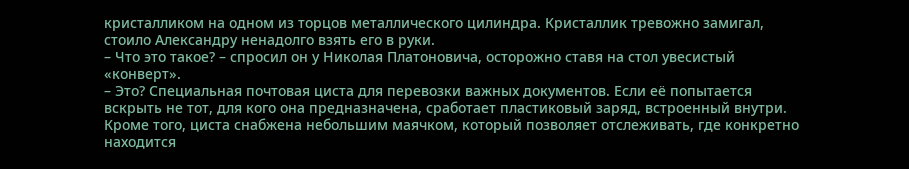кристалликом на одном из торцов металлического цилиндра. Кристаллик тревожно замигал, стоило Александру ненадолго взять его в руки.
– Что это такое? – спросил он у Николая Платоновича, осторожно ставя на стол увесистый «конверт».
– Это? Специальная почтовая циста для перевозки важных документов. Если её попытается вскрыть не тот, для кого она предназначена, сработает пластиковый заряд, встроенный внутри. Кроме того, циста снабжена небольшим маячком, который позволяет отслеживать, где конкретно находится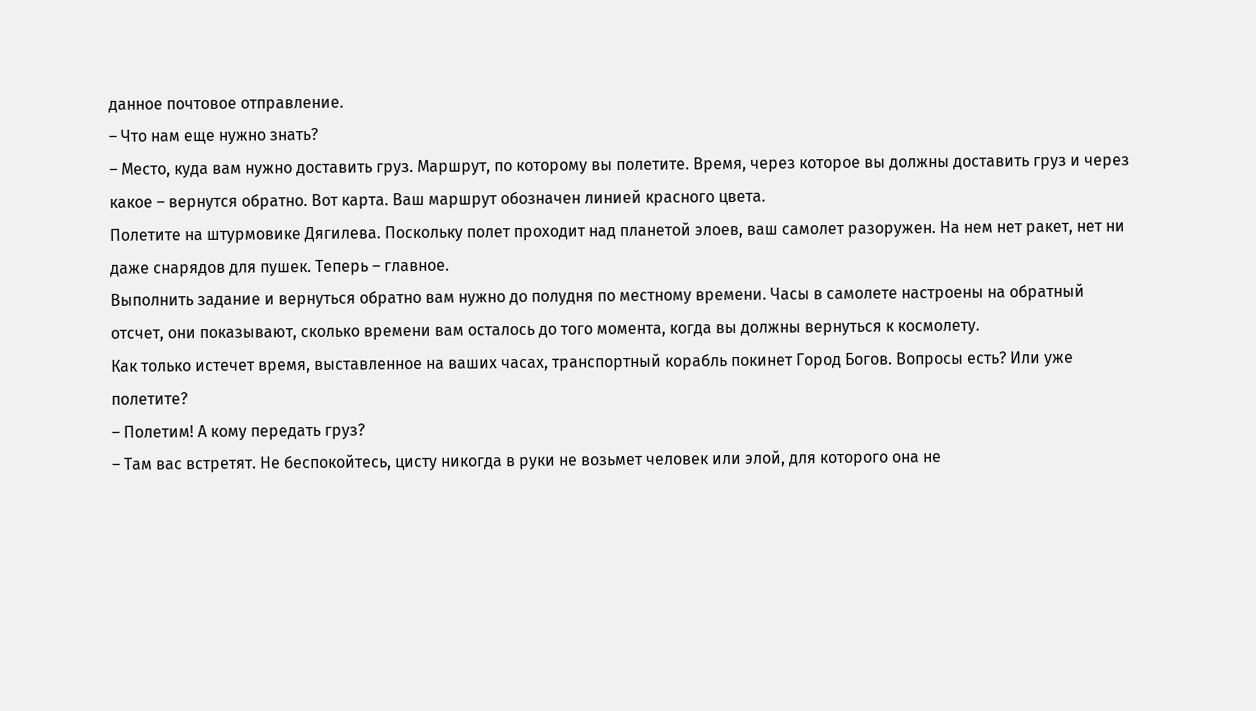данное почтовое отправление.
– Что нам еще нужно знать?
– Место, куда вам нужно доставить груз. Маршрут, по которому вы полетите. Время, через которое вы должны доставить груз и через какое – вернутся обратно. Вот карта. Ваш маршрут обозначен линией красного цвета.
Полетите на штурмовике Дягилева. Поскольку полет проходит над планетой элоев, ваш самолет разоружен. На нем нет ракет, нет ни даже снарядов для пушек. Теперь – главное.
Выполнить задание и вернуться обратно вам нужно до полудня по местному времени. Часы в самолете настроены на обратный отсчет, они показывают, сколько времени вам осталось до того момента, когда вы должны вернуться к космолету.
Как только истечет время, выставленное на ваших часах, транспортный корабль покинет Город Богов. Вопросы есть? Или уже полетите?
– Полетим! А кому передать груз?
– Там вас встретят. Не беспокойтесь, цисту никогда в руки не возьмет человек или элой, для которого она не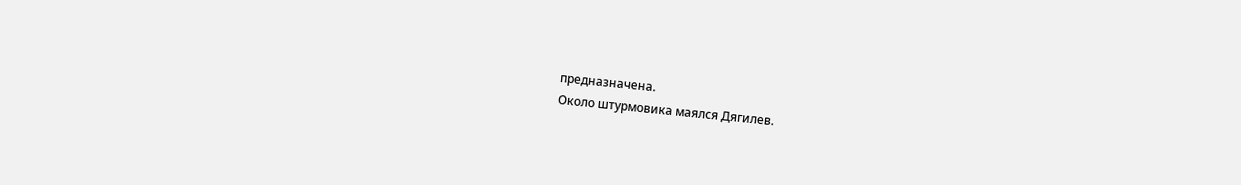предназначена.
Около штурмовика маялся Дягилев.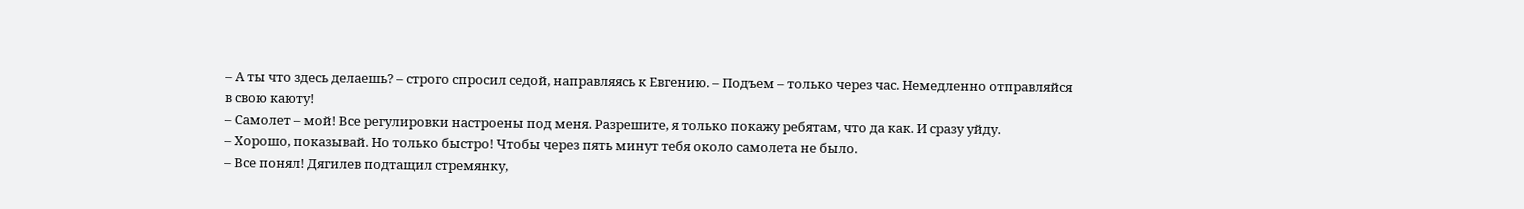– А ты что здесь делаешь? – строго спросил седой, направляясь к Евгению. – Подъем – только через час. Немедленно отправляйся в свою каюту!
– Самолет – мой! Все регулировки настроены под меня. Разрешите, я только покажу ребятам, что да как. И сразу уйду.
– Хорошо, показывай. Но только быстро! Чтобы через пять минут тебя около самолета не было.
– Все понял! Дягилев подтащил стремянку,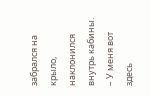забрался на крыло, наклонился внутрь кабины.
– У меня вот здесь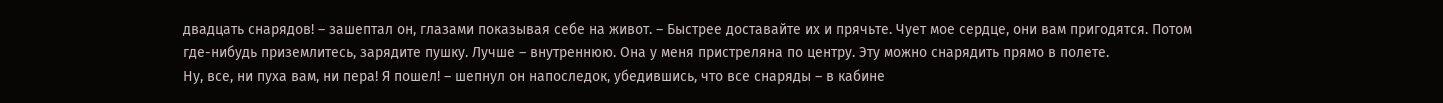двадцать снарядов! – зашептал он, глазами показывая себе на живот. – Быстрее доставайте их и прячьте. Чует мое сердце, они вам пригодятся. Потом где-нибудь приземлитесь, зарядите пушку. Лучше – внутреннюю. Она у меня пристреляна по центру. Эту можно снарядить прямо в полете.
Ну, все, ни пуха вам, ни пера! Я пошел! – шепнул он напоследок, убедившись, что все снаряды – в кабине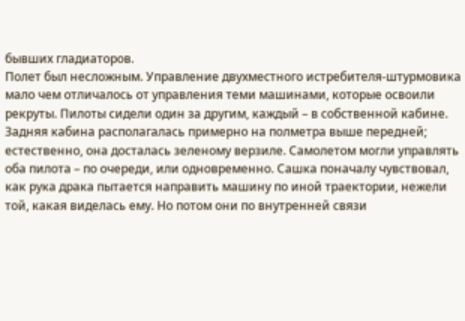бывших гладиаторов.
Полет был несложным. Управление двухместного истребителя-штурмовика мало чем отличалось от управления теми машинами, которые освоили рекруты. Пилоты сидели один за другим, каждый – в собственной кабине. Задняя кабина располагалась примерно на полметра выше передней; естественно, она досталась зеленому верзиле. Самолетом могли управлять оба пилота – по очереди, или одновременно. Сашка поначалу чувствовал, как рука драка пытается направить машину по иной траектории, нежели той, какая виделась ему. Но потом они по внутренней связи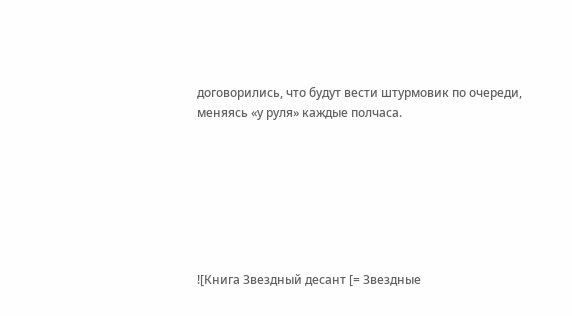договорились, что будут вести штурмовик по очереди, меняясь «у руля» каждые полчаса.







![Книга Звездный десант [= Звездные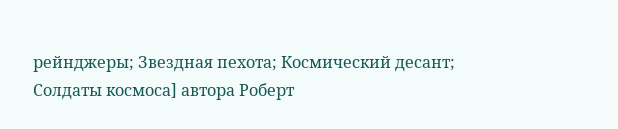рейнджеры; Звездная пехота; Космический десант; Солдаты космоса] автора Роберт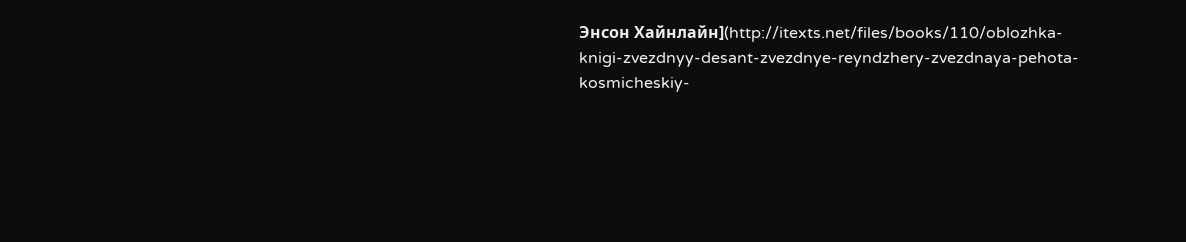Энсон Хайнлайн](http://itexts.net/files/books/110/oblozhka-knigi-zvezdnyy-desant-zvezdnye-reyndzhery-zvezdnaya-pehota-kosmicheskiy-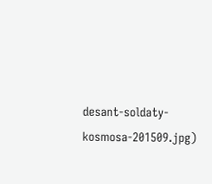desant-soldaty-kosmosa-201509.jpg)